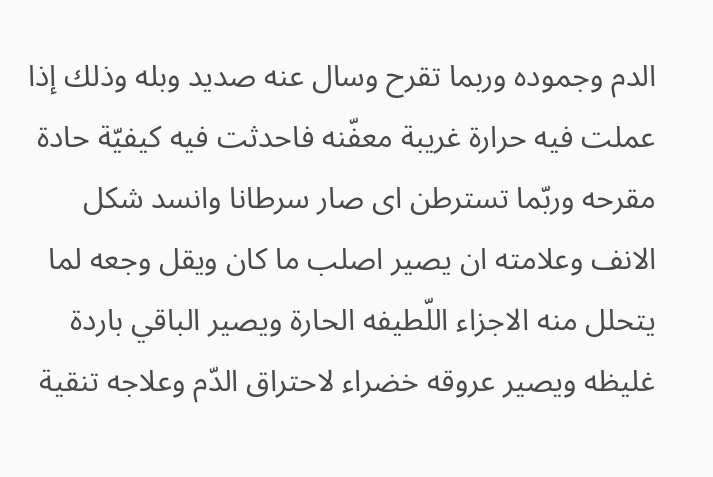الدم وجموده وربما تقرح وسال عنه صديد وبله وذلك إذا عملت فيه حرارة غريبة معفّنه فاحدثت فيه كيفيّة حادة مقرحه وربّما تسترطن اى صار سرطانا وانسد شكل الانف وعلامته ان يصير اصلب ما كان ويقل وجعه لما يتحلل منه الاجزاء اللّطيفه الحارة ويصير الباقي باردة غليظه ويصير عروقه خضراء لاحتراق الدّم وعلاجه تنقية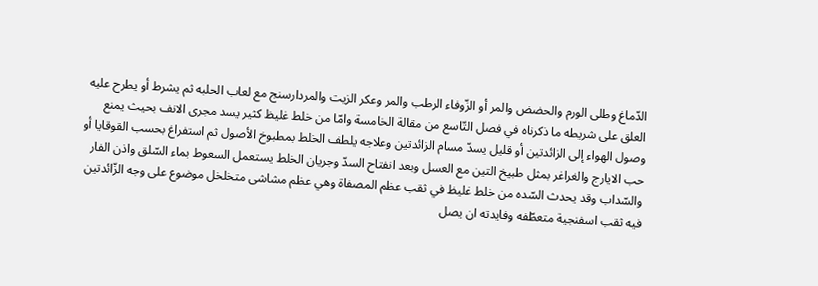الدّماغ وطلى الورم والحضض والمر أو الزّوفاء الرطب والمر وعكر الزيت والمردارسنج مع لعاب الحلبه ثم يشرط أو يطرح عليه العلق على شريطه ما ذكرناه في فصل التّاسع من مقالة الخامسة وامّا من خلط غليظ كثير يسد مجرى الانف بحيث يمنع وصول الهواء إلى الزائدتين أو قليل يسدّ مسام الزائدتين وعلاجه يلطف الخلط بمطبوخ الأصول ثم استفراغ بحسب القوقايا أو حب الايارج والغراغر بمثل طبيخ التين مع العسل وبعد انفتاح السدّ وجريان الخلط يستعمل السعوط بماء السّلق واذن الفار والسّداب وقد يحدث السّده من خلط غليظ في ثقب عظم المصفاة وهي عظم مشاشى متخلخل موضوع على وجه الزّائدتين فيه ثقب اسفنجية متعطّفه وفايدته ان يصل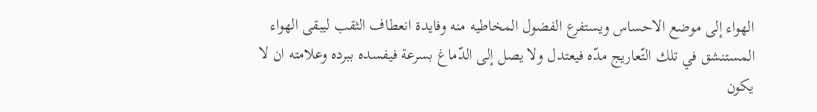الهواء إلى موضع الاحساس ويستفرع الفضول المخاطيه منه وفايدة انعطاف الثقب ليبقى الهواء المستنشق في تلك التّعاريج مدّه فيعتدل ولا يصل إلى الدّماغ بسرعة فيفسده ببرده وعلامته ان لا يكون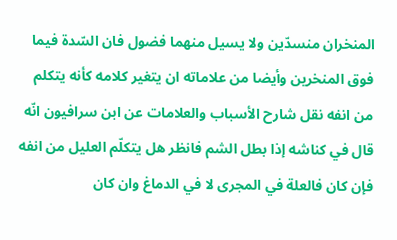المنخران منسدّين ولا يسيل منهما فضول فان السّدة فيما فوق المنخرين وأيضا من علاماته ان يتغير كلامه كأنه يتكلم من انفه نقل شارح الأسباب والعلامات عن ابن سرافيون انّه قال في كناشه إذا بطل الشم فانظر هل يتكلّم العليل من انفه فإن كان فالعلة في المجرى لا في الدماغ وان كان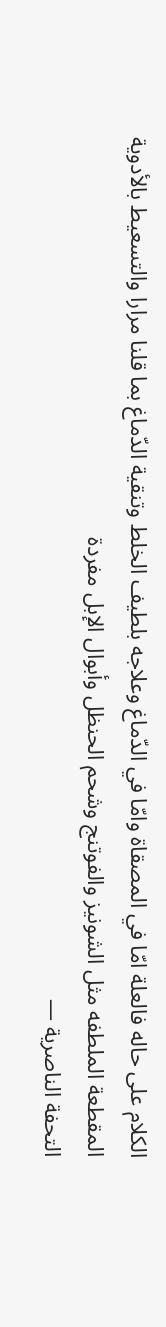الكلام على حاله فالعلة امّا في المصقاة وامّا في الدّماغ وعلاجه بلطيف الخلط وتنقية الدّماغ بما قلنا مرارا والتسعيط بالأدوية المقطعة الملطفه مثل الشونيز والفوتنج وشحم الحنظل وأبوال الإبل مفردة
التحفة الناصرية —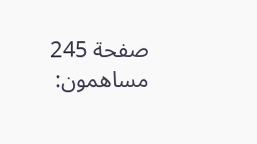صفحة 245
مساهمون: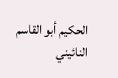الحكيم أبو القاسم النائيني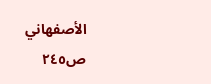الأصفهاني
ص٢٤٥